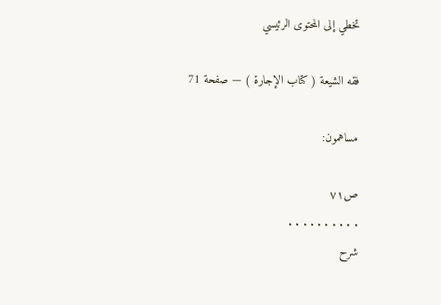تخطي إلى المحتوى الرئيسي

فقه الشيعة ( كتاب الإجارة ) — صفحة 71

مساهمون:

ص٧١
. . . . . . . . . .
شرح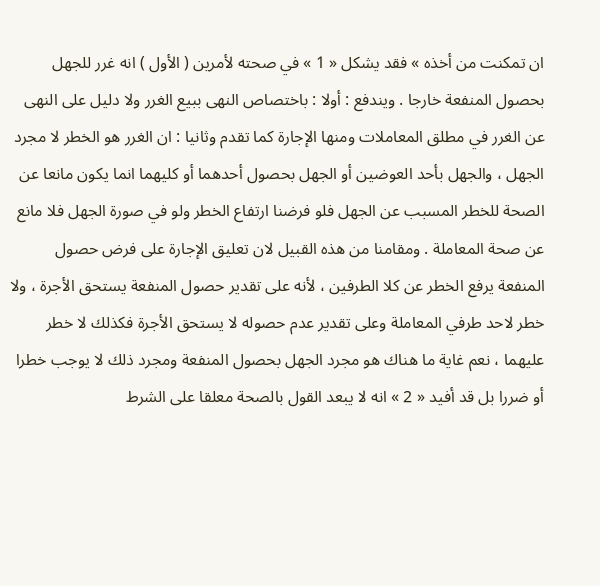ان تمكنت من أخذه » فقد يشكل « 1 » في صحته لأمرين ( الأول ) انه غرر للجهل بحصول المنفعة خارجا . ويندفع : أولا : باختصاص النهى ببيع الغرر ولا دليل على النهى عن الغرر في مطلق المعاملات ومنها الإجارة كما تقدم وثانيا : ان الغرر هو الخطر لا مجرد الجهل ، والجهل بأحد العوضين أو الجهل بحصول أحدهما أو كليهما انما يكون مانعا عن الصحة للخطر المسبب عن الجهل فلو فرضنا ارتفاع الخطر ولو في صورة الجهل فلا مانع عن صحة المعاملة . ومقامنا من هذه القبيل لان تعليق الإجارة على فرض حصول المنفعة يرفع الخطر عن كلا الطرفين ، لأنه على تقدير حصول المنفعة يستحق الأجرة ، ولا خطر لاحد طرفي المعاملة وعلى تقدير عدم حصوله لا يستحق الأجرة فكذلك لا خطر عليهما ، نعم غاية ما هناك هو مجرد الجهل بحصول المنفعة ومجرد ذلك لا يوجب خطرا أو ضررا بل قد أفيد « 2 » انه لا يبعد القول بالصحة معلقا على الشرط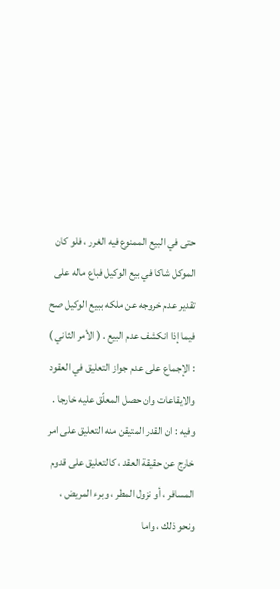حتى في البيع الممنوع فيه الغرر ، فلو كان الموكل شاكا في بيع الوكيل فباع ماله على تقدير عدم خروجه عن ملكه ببيع الوكيل صح فيما إذا انكشف عدم البيع . ( الأمر الثاني ) : الإجماع على عدم جواز التعليق في العقود والايقاعات وان حصل المعلّق عليه خارجا . وفيه : ان القدر المتيقن منه التعليق على امر خارج عن حقيقة العقد ، كالتعليق على قدوم المسافر ، أو نزول المطر ، وبرء المريض ، ونحو ذلك ، واما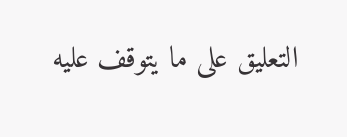التعليق على ما يتوقف عليه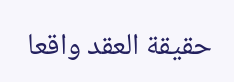حقيقة العقد واقعا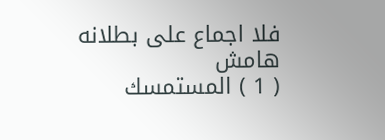فلا اجماع على بطلانه
هامش
( 1 ) المستمسك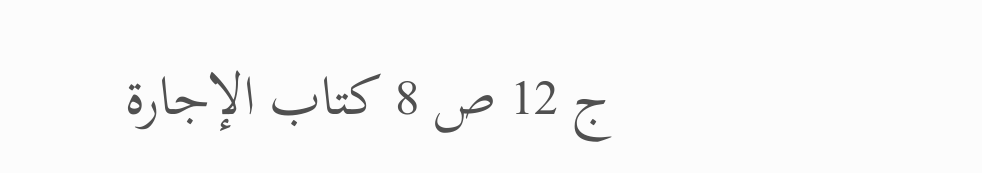ج 12 ص 8 كتاب الإجارة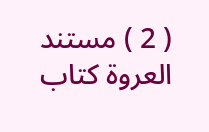( 2 ) مستند العروة كتاب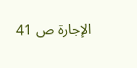الإجارة ص 41